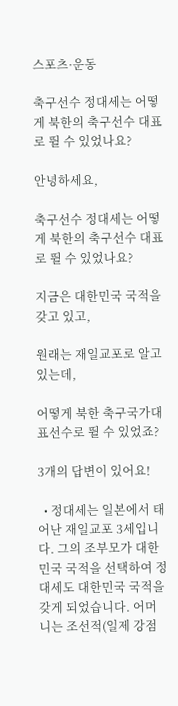스포츠·운동

축구선수 정대세는 어떻게 북한의 축구선수 대표로 뛸 수 있었나요?

안녕하세요,

축구선수 정대세는 어떻게 북한의 축구선수 대표로 뛸 수 있었나요?

지금은 대한민국 국적을 갖고 있고,

원래는 재일교포로 알고 있는데,

어떻게 북한 축구국가대표선수로 뛸 수 있었죠?

3개의 답변이 있어요!

  • 정대세는 일본에서 태어난 재일교포 3세입니다. 그의 조부모가 대한민국 국적을 선택하여 정대세도 대한민국 국적을 갖게 되었습니다. 어머니는 조선적(일제 강점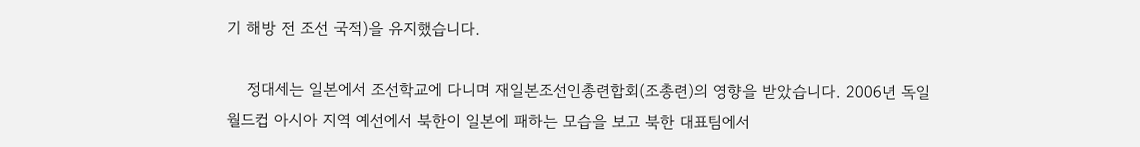기 해방 전 조선 국적)을 유지했습니다.

    정대세는 일본에서 조선학교에 다니며 재일본조선인총련합회(조총련)의 영향을 받았습니다. 2006년 독일 월드컵 아시아 지역 예선에서 북한이 일본에 패하는 모습을 보고 북한 대표팀에서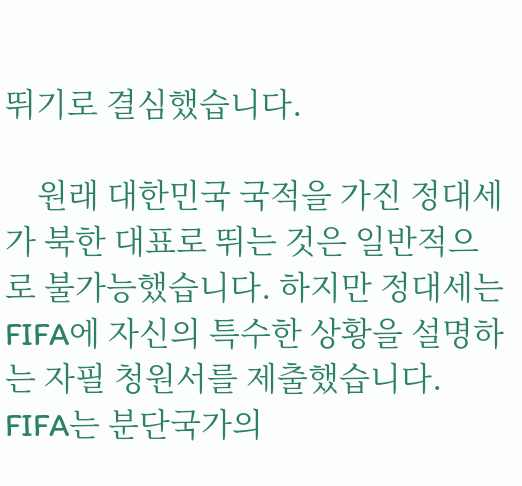뛰기로 결심했습니다.

    원래 대한민국 국적을 가진 정대세가 북한 대표로 뛰는 것은 일반적으로 불가능했습니다. 하지만 정대세는 FIFA에 자신의 특수한 상황을 설명하는 자필 청원서를 제출했습니다. FIFA는 분단국가의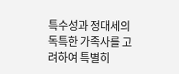특수성과 정대세의 독특한 가족사를 고려하여 특별히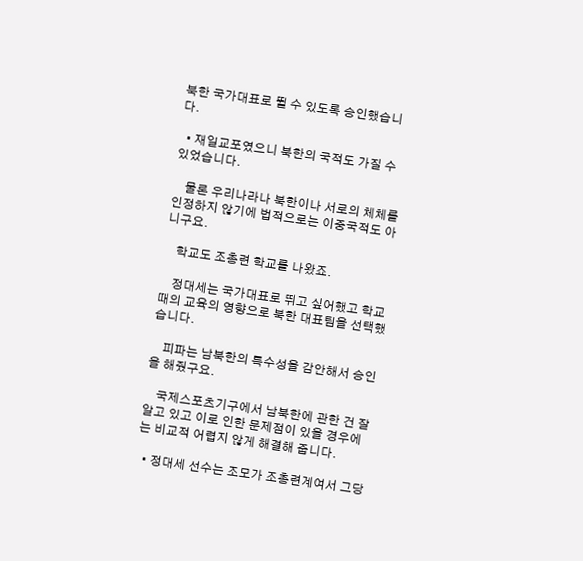북한 국가대표로 뛸 수 있도록 승인했습니다.

  • 재일교포였으니 북한의 국적도 가질 수 있었습니다.

    물론 우리나라나 북한이나 서로의 체체를 인정하지 않기에 법적으로는 이중국적도 아니구요.

    학교도 조총련 학교를 나왔죠.

    정대세는 국가대표로 뛰고 싶어했고 학교 때의 교육의 영향으로 북한 대표팀을 선택했습니다.

    피파는 남북한의 특수성을 감안해서 승인을 해줬구요.

    국제스포츠기구에서 남북한에 관한 건 잘 알고 있고 이로 인한 문제점이 있을 경우에는 비교적 어렵지 않게 해결해 줍니다.

  • 정대세 선수는 조모가 조총련계여서 그당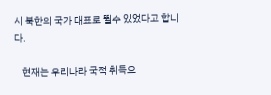시 북한의 국가 대표로 뛸수 있었다고 합니다.

    현재는 우리나라 국적 취득으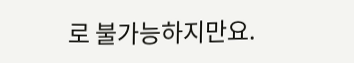로 불가능하지만요.